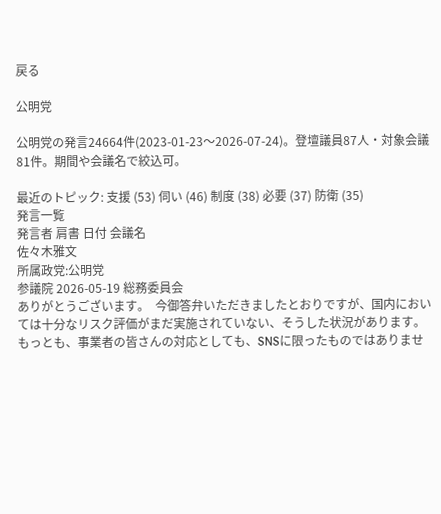戻る

公明党

公明党の発言24664件(2023-01-23〜2026-07-24)。登壇議員87人・対象会議81件。期間や会議名で絞込可。

最近のトピック: 支援 (53) 伺い (46) 制度 (38) 必要 (37) 防衛 (35)
発言一覧
発言者 肩書 日付 会議名
佐々木雅文
所属政党:公明党
参議院 2026-05-19 総務委員会
ありがとうございます。  今御答弁いただきましたとおりですが、国内においては十分なリスク評価がまだ実施されていない、そうした状況があります。もっとも、事業者の皆さんの対応としても、SNSに限ったものではありませ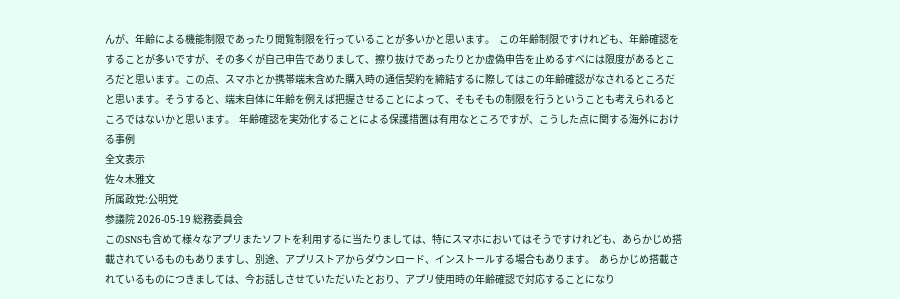んが、年齢による機能制限であったり閲覧制限を行っていることが多いかと思います。  この年齢制限ですけれども、年齢確認をすることが多いですが、その多くが自己申告でありまして、擦り抜けであったりとか虚偽申告を止めるすべには限度があるところだと思います。この点、スマホとか携帯端末含めた購入時の通信契約を締結するに際してはこの年齢確認がなされるところだと思います。そうすると、端末自体に年齢を例えば把握させることによって、そもそもの制限を行うということも考えられるところではないかと思います。  年齢確認を実効化することによる保護措置は有用なところですが、こうした点に関する海外における事例
全文表示
佐々木雅文
所属政党:公明党
参議院 2026-05-19 総務委員会
このSNSも含めて様々なアプリまたソフトを利用するに当たりましては、特にスマホにおいてはそうですけれども、あらかじめ搭載されているものもありますし、別途、アプリストアからダウンロード、インストールする場合もあります。  あらかじめ搭載されているものにつきましては、今お話しさせていただいたとおり、アプリ使用時の年齢確認で対応することになり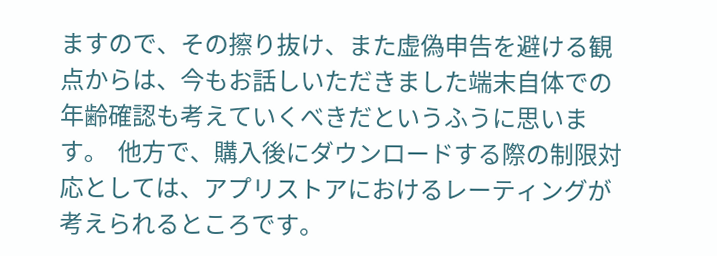ますので、その擦り抜け、また虚偽申告を避ける観点からは、今もお話しいただきました端末自体での年齢確認も考えていくべきだというふうに思います。  他方で、購入後にダウンロードする際の制限対応としては、アプリストアにおけるレーティングが考えられるところです。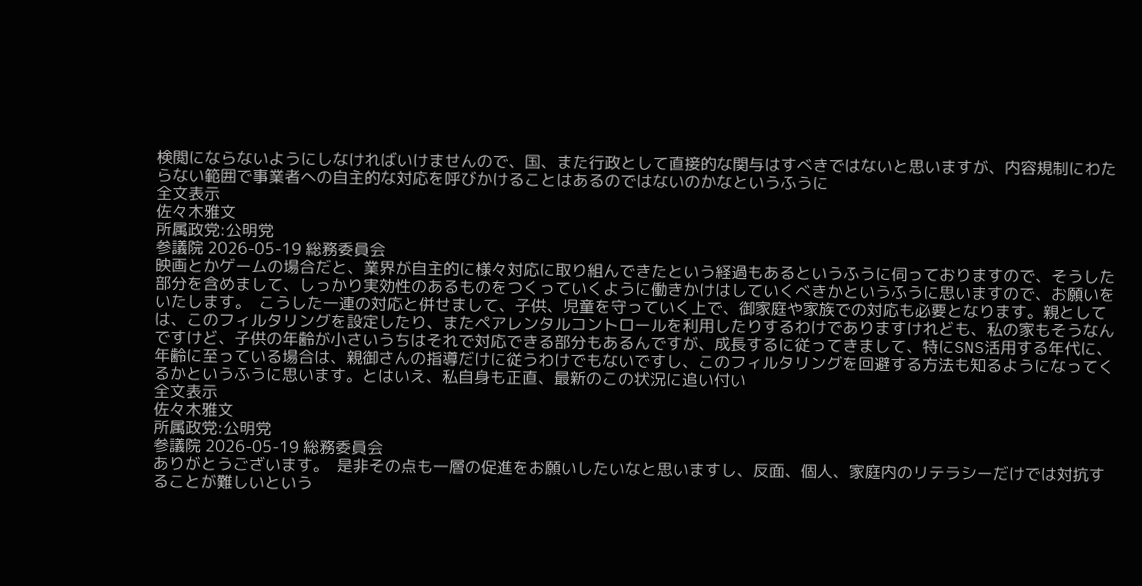検閲にならないようにしなければいけませんので、国、また行政として直接的な関与はすべきではないと思いますが、内容規制にわたらない範囲で事業者への自主的な対応を呼びかけることはあるのではないのかなというふうに
全文表示
佐々木雅文
所属政党:公明党
参議院 2026-05-19 総務委員会
映画とかゲームの場合だと、業界が自主的に様々対応に取り組んできたという経過もあるというふうに伺っておりますので、そうした部分を含めまして、しっかり実効性のあるものをつくっていくように働きかけはしていくべきかというふうに思いますので、お願いをいたします。  こうした一連の対応と併せまして、子供、児童を守っていく上で、御家庭や家族での対応も必要となります。親としては、このフィルタリングを設定したり、またペアレンタルコントロールを利用したりするわけでありますけれども、私の家もそうなんですけど、子供の年齢が小さいうちはそれで対応できる部分もあるんですが、成長するに従ってきまして、特にSNS活用する年代に、年齢に至っている場合は、親御さんの指導だけに従うわけでもないですし、このフィルタリングを回避する方法も知るようになってくるかというふうに思います。とはいえ、私自身も正直、最新のこの状況に追い付い
全文表示
佐々木雅文
所属政党:公明党
参議院 2026-05-19 総務委員会
ありがとうございます。  是非その点も一層の促進をお願いしたいなと思いますし、反面、個人、家庭内のリテラシーだけでは対抗することが難しいという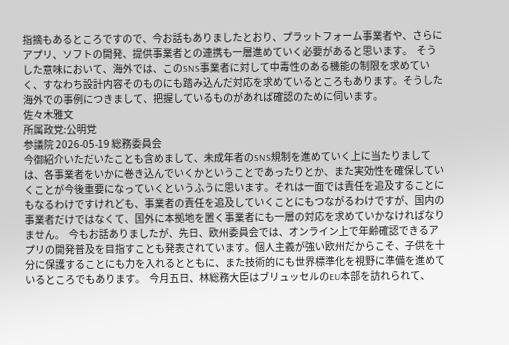指摘もあるところですので、今お話もありましたとおり、プラットフォーム事業者や、さらにアプリ、ソフトの開発、提供事業者との連携も一層進めていく必要があると思います。  そうした意味において、海外では、このSNS事業者に対して中毒性のある機能の制限を求めていく、すなわち設計内容そのものにも踏み込んだ対応を求めているところもあります。そうした海外での事例につきまして、把握しているものがあれば確認のために伺います。
佐々木雅文
所属政党:公明党
参議院 2026-05-19 総務委員会
今御紹介いただいたことも含めまして、未成年者のSNS規制を進めていく上に当たりましては、各事業者をいかに巻き込んでいくかということであったりとか、また実効性を確保していくことが今後重要になっていくというふうに思います。それは一面では責任を追及することにもなるわけですけれども、事業者の責任を追及していくことにもつながるわけですが、国内の事業者だけではなくて、国外に本拠地を置く事業者にも一層の対応を求めていかなければなりません。  今もお話ありましたが、先日、欧州委員会では、オンライン上で年齢確認できるアプリの開発普及を目指すことも発表されています。個人主義が強い欧州だからこそ、子供を十分に保護することにも力を入れるとともに、また技術的にも世界標準化を視野に準備を進めているところでもあります。  今月五日、林総務大臣はブリュッセルのEU本部を訪れられて、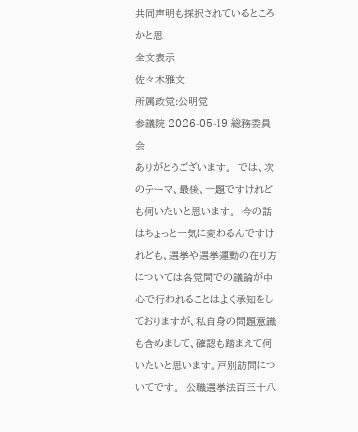共同声明も採択されているところかと思
全文表示
佐々木雅文
所属政党:公明党
参議院 2026-05-19 総務委員会
ありがとうございます。  では、次のテーマ、最後、一題ですけれども伺いたいと思います。  今の話はちょっと一気に変わるんですけれども、選挙や選挙運動の在り方については各党間での議論が中心で行われることはよく承知をしておりますが、私自身の問題意識も含めまして、確認も踏まえて伺いたいと思います。戸別訪問についてです。  公職選挙法百三十八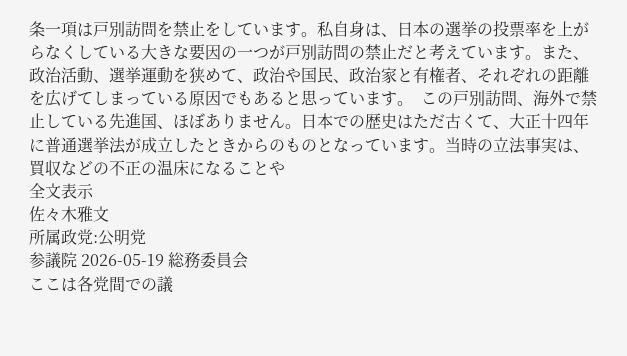条一項は戸別訪問を禁止をしています。私自身は、日本の選挙の投票率を上がらなくしている大きな要因の一つが戸別訪問の禁止だと考えています。また、政治活動、選挙運動を狭めて、政治や国民、政治家と有権者、それぞれの距離を広げてしまっている原因でもあると思っています。  この戸別訪問、海外で禁止している先進国、ほぼありません。日本での歴史はただ古くて、大正十四年に普通選挙法が成立したときからのものとなっています。当時の立法事実は、買収などの不正の温床になることや
全文表示
佐々木雅文
所属政党:公明党
参議院 2026-05-19 総務委員会
ここは各党間での議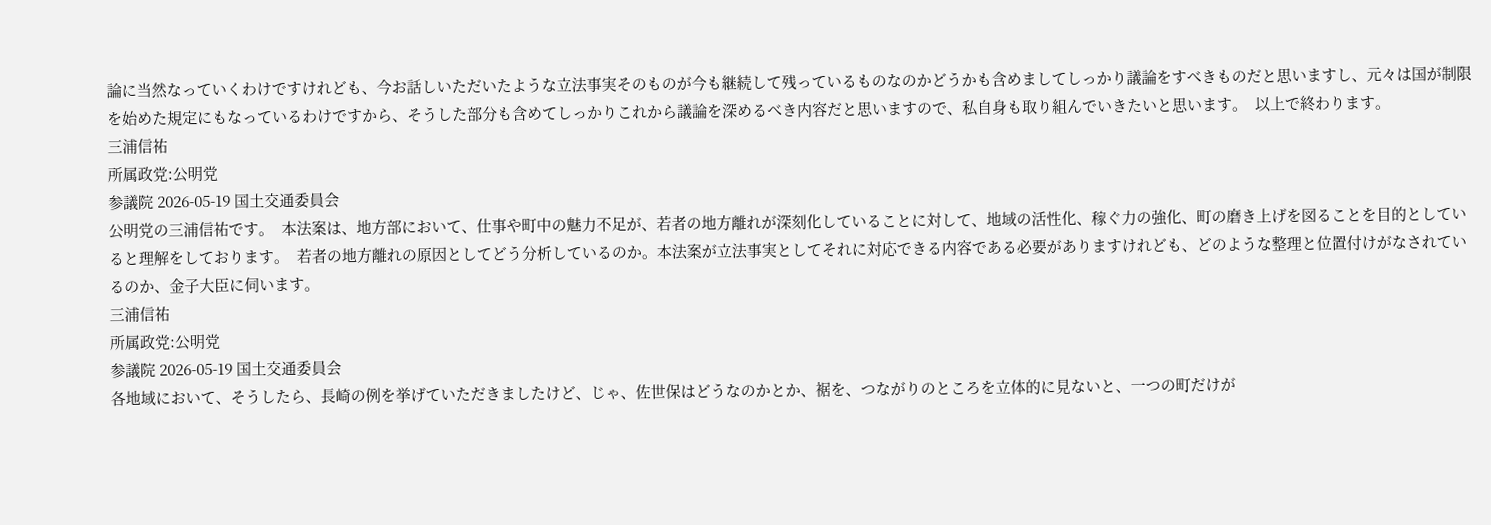論に当然なっていくわけですけれども、今お話しいただいたような立法事実そのものが今も継続して残っているものなのかどうかも含めましてしっかり議論をすべきものだと思いますし、元々は国が制限を始めた規定にもなっているわけですから、そうした部分も含めてしっかりこれから議論を深めるべき内容だと思いますので、私自身も取り組んでいきたいと思います。  以上で終わります。
三浦信祐
所属政党:公明党
参議院 2026-05-19 国土交通委員会
公明党の三浦信祐です。  本法案は、地方部において、仕事や町中の魅力不足が、若者の地方離れが深刻化していることに対して、地域の活性化、稼ぐ力の強化、町の磨き上げを図ることを目的としていると理解をしております。  若者の地方離れの原因としてどう分析しているのか。本法案が立法事実としてそれに対応できる内容である必要がありますけれども、どのような整理と位置付けがなされているのか、金子大臣に伺います。
三浦信祐
所属政党:公明党
参議院 2026-05-19 国土交通委員会
各地域において、そうしたら、長崎の例を挙げていただきましたけど、じゃ、佐世保はどうなのかとか、裾を、つながりのところを立体的に見ないと、一つの町だけが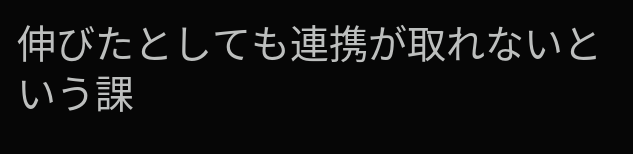伸びたとしても連携が取れないという課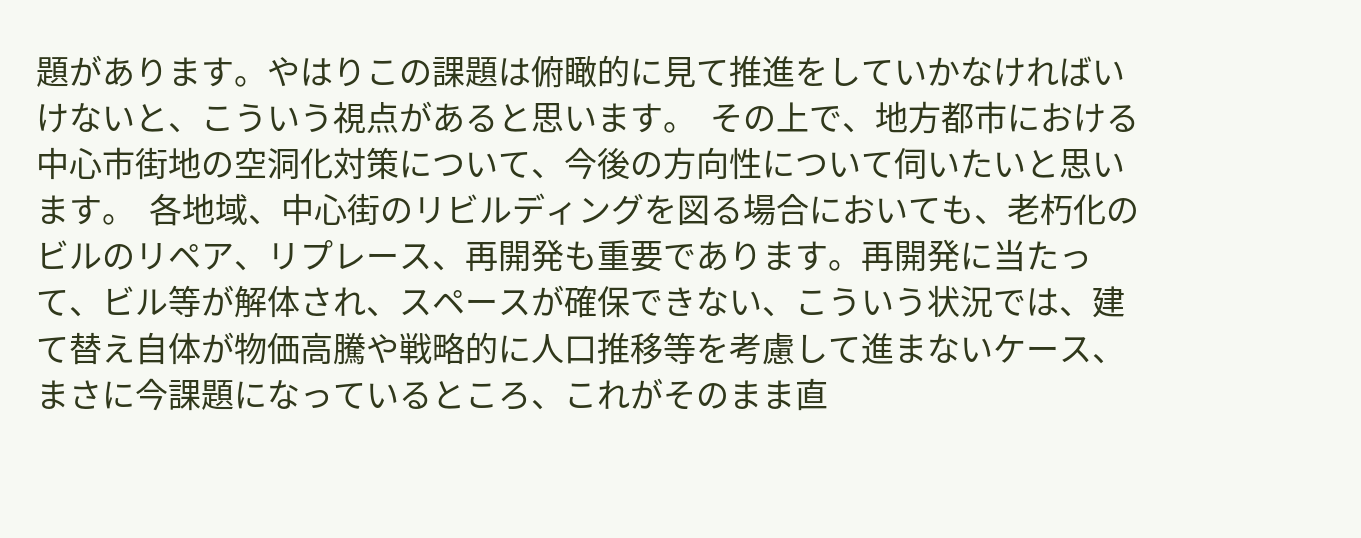題があります。やはりこの課題は俯瞰的に見て推進をしていかなければいけないと、こういう視点があると思います。  その上で、地方都市における中心市街地の空洞化対策について、今後の方向性について伺いたいと思います。  各地域、中心街のリビルディングを図る場合においても、老朽化のビルのリペア、リプレース、再開発も重要であります。再開発に当たって、ビル等が解体され、スペースが確保できない、こういう状況では、建て替え自体が物価高騰や戦略的に人口推移等を考慮して進まないケース、まさに今課題になっているところ、これがそのまま直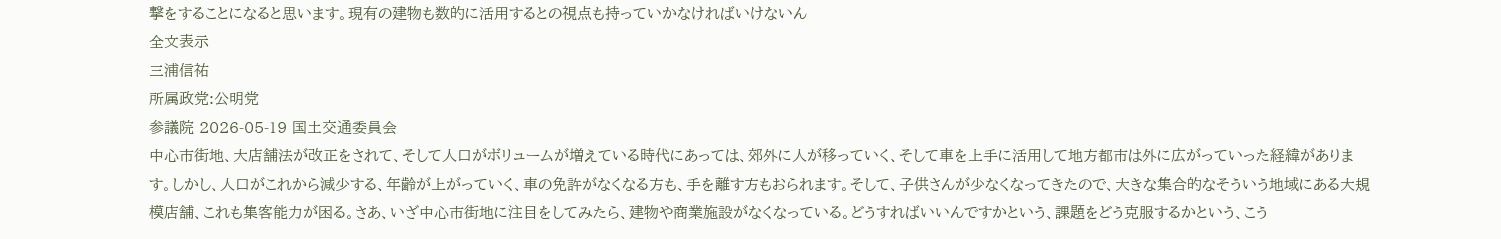撃をすることになると思います。現有の建物も数的に活用するとの視点も持っていかなければいけないん
全文表示
三浦信祐
所属政党:公明党
参議院 2026-05-19 国土交通委員会
中心市街地、大店舗法が改正をされて、そして人口がボリュームが増えている時代にあっては、郊外に人が移っていく、そして車を上手に活用して地方都市は外に広がっていった経緯があります。しかし、人口がこれから減少する、年齢が上がっていく、車の免許がなくなる方も、手を離す方もおられます。そして、子供さんが少なくなってきたので、大きな集合的なそういう地域にある大規模店舗、これも集客能力が困る。さあ、いざ中心市街地に注目をしてみたら、建物や商業施設がなくなっている。どうすればいいんですかという、課題をどう克服するかという、こう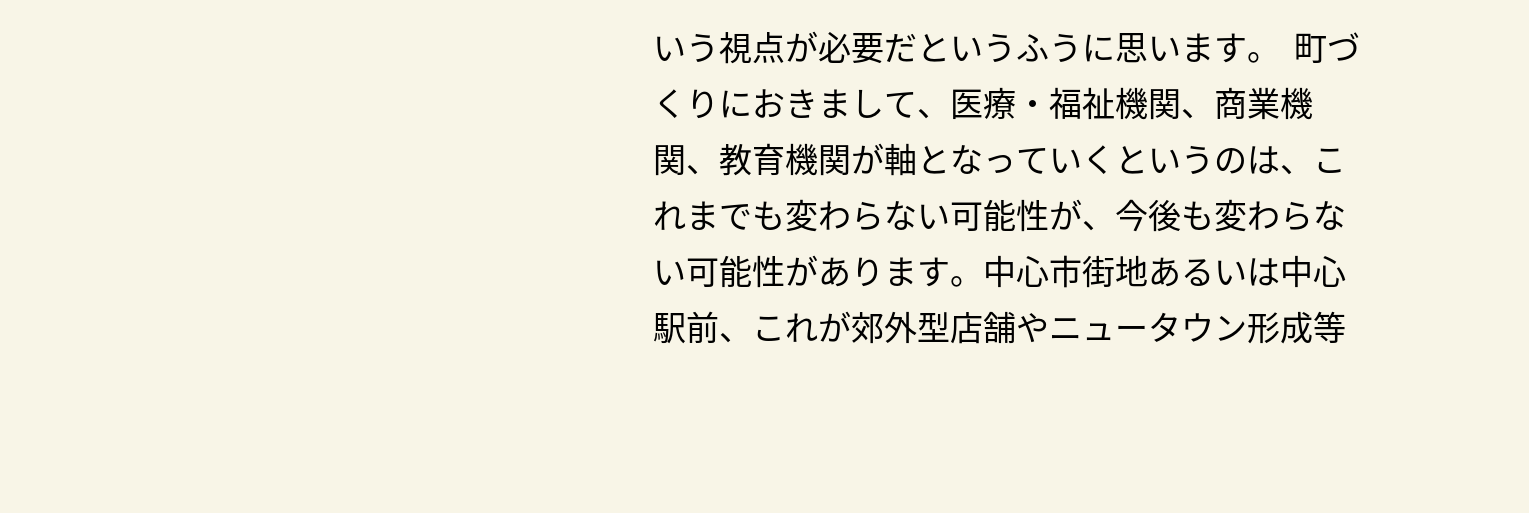いう視点が必要だというふうに思います。  町づくりにおきまして、医療・福祉機関、商業機関、教育機関が軸となっていくというのは、これまでも変わらない可能性が、今後も変わらない可能性があります。中心市街地あるいは中心駅前、これが郊外型店舗やニュータウン形成等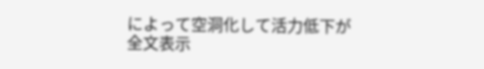によって空洞化して活力低下が
全文表示